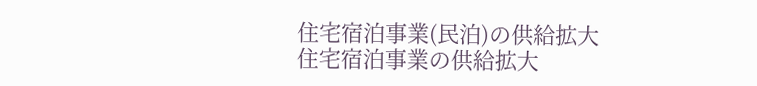住宅宿泊事業(民泊)の供給拡大
住宅宿泊事業の供給拡大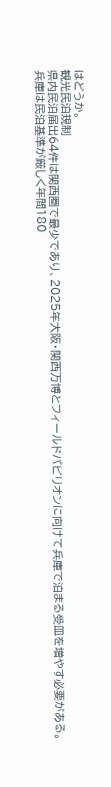はどうか。
観光民泊規制
県内民泊届出64件は関西圏で最少であり、2025年大阪・関西万博とフィールドパビリオンに向けて兵庫で泊まる受皿を増やす必要がある。
兵庫は民泊基準が厳しく年間180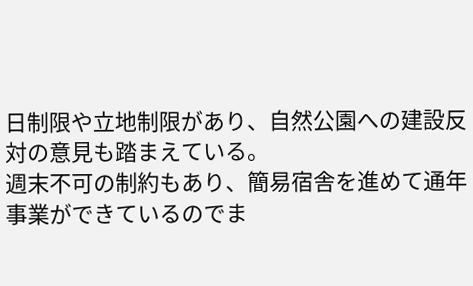日制限や立地制限があり、自然公園への建設反対の意見も踏まえている。
週末不可の制約もあり、簡易宿舎を進めて通年事業ができているのでま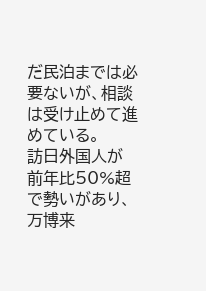だ民泊までは必要ないが、相談は受け止めて進めている。
訪日外国人が前年比50%超で勢いがあり、万博来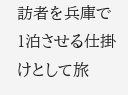訪者を兵庫で1泊させる仕掛けとして旅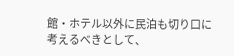館・ホテル以外に民泊も切り口に考えるべきとして、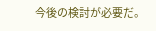今後の検討が必要だ。